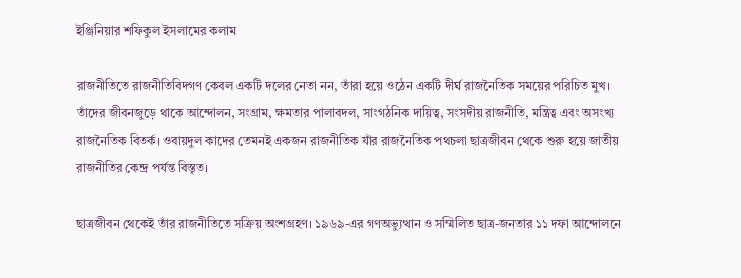ইঞ্জিনিয়ার শফিকুল ইসলামের কলাম

রাজনীতিতে রাজনীতিবিদগণ কেবল একটি দলের নেতা নন, তাঁরা হয়ে ওঠেন একটি দীর্ঘ রাজনৈতিক সময়ের পরিচিত মুখ। তাঁদের জীবনজুড়ে থাকে আন্দোলন, সংগ্রাম, ক্ষমতার পালাবদল, সাংগঠনিক দায়িত্ব, সংসদীয় রাজনীতি, মন্ত্রিত্ব এবং অসংখ্য রাজনৈতিক বিতর্ক। ওবায়দুল কাদের তেমনই একজন রাজনীতিক যাঁর রাজনৈতিক পথচলা ছাত্রজীবন থেকে শুরু হয়ে জাতীয় রাজনীতির কেন্দ্র পর্যন্ত বিস্তৃত।

ছাত্রজীবন থেকেই তাঁর রাজনীতিতে সক্রিয় অংশগ্রহণ। ১৯৬৯-এর গণঅভ্যুত্থান ও সম্মিলিত ছাত্র-জনতার ১১ দফা আন্দোলনে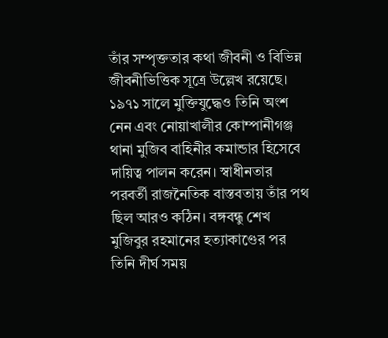তাঁর সম্পৃক্ততার কথা জীবনী ও বিভিন্ন জীবনীভিত্তিক সূত্রে উল্লেখ রয়েছে। ১৯৭১ সালে মুক্তিযুদ্ধেও তিনি অংশ নেন এবং নোয়াখালীর কোম্পানীগঞ্জ থানা মুজিব বাহিনীর কমান্ডার হিসেবে দায়িত্ব পালন করেন। স্বাধীনতার পরবর্তী রাজনৈতিক বাস্তবতায় তাঁর পথ ছিল আরও কঠিন। বঙ্গবন্ধু শেখ মুজিবুর রহমানের হত্যাকাণ্ডের পর তিনি দীর্ঘ সময়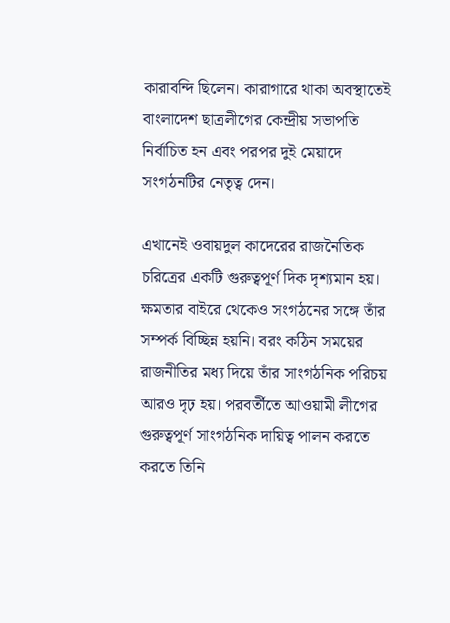কারাবন্দি ছিলেন। কারাগারে থাকা অবস্থাতেই বাংলাদেশ ছাত্রলীগের কেন্দ্রীয় সভাপতি নির্বাচিত হন এবং পরপর দুই মেয়াদে সংগঠনটির নেতৃত্ব দেন।

এখানেই ওবায়দুল কাদেরের রাজনৈতিক চরিত্রের একটি গুরুত্বপূর্ণ দিক দৃশ্যমান হয়। ক্ষমতার বাইরে থেকেও সংগঠনের সঙ্গে তাঁর সম্পর্ক বিচ্ছিন্ন হয়নি। বরং কঠিন সময়ের রাজনীতির মধ্য দিয়ে তাঁর সাংগঠনিক পরিচয় আরও দৃঢ় হয়। পরবর্তীতে আওয়ামী লীগের গুরুত্বপূর্ণ সাংগঠনিক দায়িত্ব পালন করতে করতে তিনি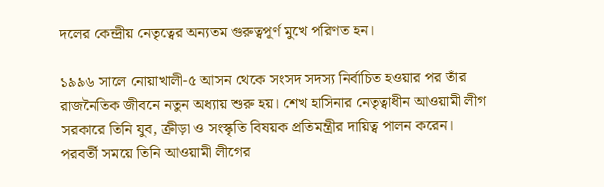দলের কেন্দ্রীয় নেতৃত্বের অন্যতম গুরুত্বপূর্ণ মুখে পরিণত হন।

১৯৯৬ সালে নোয়াখালী-৫ আসন থেকে সংসদ সদস্য নির্বাচিত হওয়ার পর তাঁর রাজনৈতিক জীবনে নতুন অধ্যায় শুরু হয়। শেখ হাসিনার নেতৃত্বাধীন আওয়ামী লীগ সরকারে তিনি যুব, ক্রীড়া ও সংস্কৃতি বিষয়ক প্রতিমন্ত্রীর দায়িত্ব পালন করেন। পরবর্তী সময়ে তিনি আওয়ামী লীগের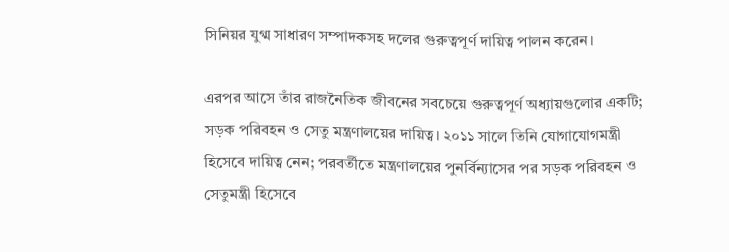সিনিয়র যুগ্ম সাধারণ সম্পাদকসহ দলের গুরুত্বপূর্ণ দায়িত্ব পালন করেন।

এরপর আসে তাঁর রাজনৈতিক জীবনের সবচেয়ে গুরুত্বপূর্ণ অধ্যায়গুলোর একটি; সড়ক পরিবহন ও সেতু মন্ত্রণালয়ের দায়িত্ব। ২০১১ সালে তিনি যোগাযোগমন্ত্রী হিসেবে দায়িত্ব নেন; পরবর্তীতে মন্ত্রণালয়ের পুনর্বিন্যাসের পর সড়ক পরিবহন ও সেতুমন্ত্রী হিসেবে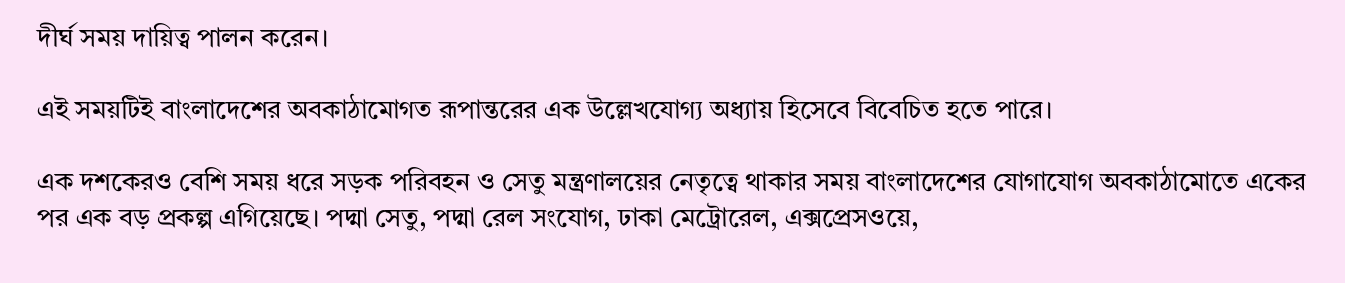দীর্ঘ সময় দায়িত্ব পালন করেন।

এই সময়টিই বাংলাদেশের অবকাঠামোগত রূপান্তরের এক উল্লেখযোগ্য অধ্যায় হিসেবে বিবেচিত হতে পারে।

এক দশকেরও বেশি সময় ধরে সড়ক পরিবহন ও সেতু মন্ত্রণালয়ের নেতৃত্বে থাকার সময় বাংলাদেশের যোগাযোগ অবকাঠামোতে একের পর এক বড় প্রকল্প এগিয়েছে। পদ্মা সেতু, পদ্মা রেল সংযোগ, ঢাকা মেট্রোরেল, এক্সপ্রেসওয়ে,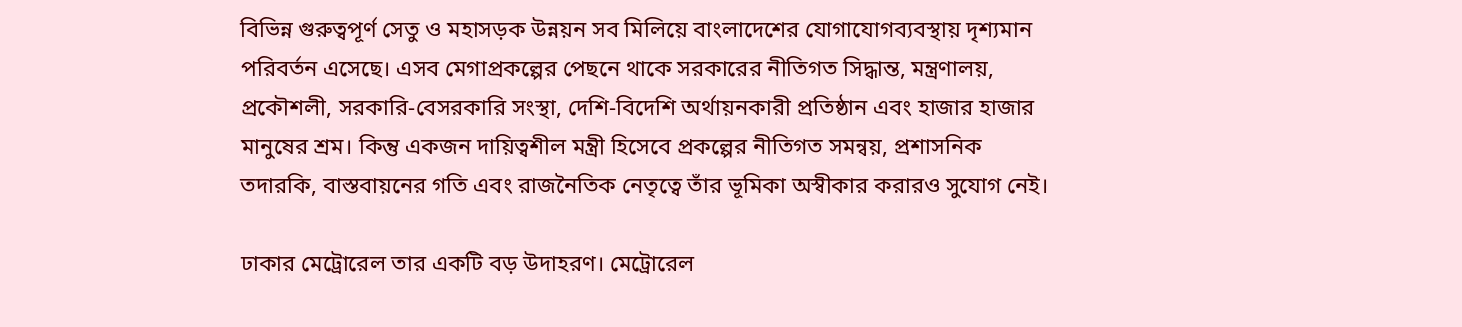বিভিন্ন গুরুত্বপূর্ণ সেতু ও মহাসড়ক উন্নয়ন সব মিলিয়ে বাংলাদেশের যোগাযোগব্যবস্থায় দৃশ্যমান পরিবর্তন এসেছে। এসব মেগাপ্রকল্পের পেছনে থাকে সরকারের নীতিগত সিদ্ধান্ত, মন্ত্রণালয়, প্রকৌশলী, সরকারি-বেসরকারি সংস্থা, দেশি-বিদেশি অর্থায়নকারী প্রতিষ্ঠান এবং হাজার হাজার মানুষের শ্রম। কিন্তু একজন দায়িত্বশীল মন্ত্রী হিসেবে প্রকল্পের নীতিগত সমন্বয়, প্রশাসনিক তদারকি, বাস্তবায়নের গতি এবং রাজনৈতিক নেতৃত্বে তাঁর ভূমিকা অস্বীকার করারও সুযোগ নেই।

ঢাকার মেট্রোরেল তার একটি বড় উদাহরণ। মেট্রোরেল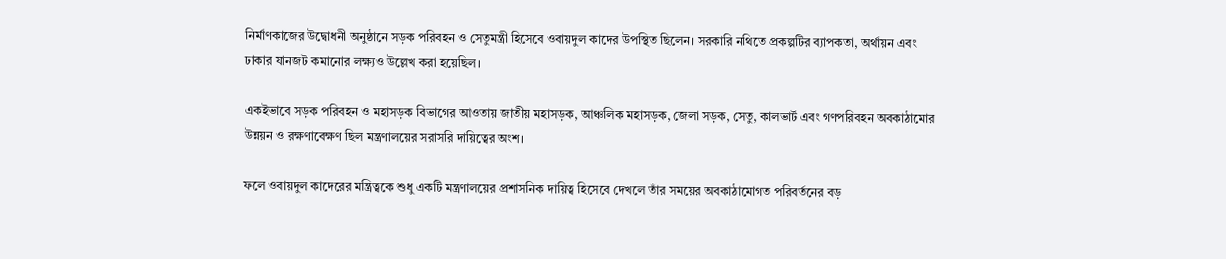নির্মাণকাজের উদ্বোধনী অনুষ্ঠানে সড়ক পরিবহন ও সেতুমন্ত্রী হিসেবে ওবায়দুল কাদের উপস্থিত ছিলেন। সরকারি নথিতে প্রকল্পটির ব্যাপকতা, অর্থায়ন এবং ঢাকার যানজট কমানোর লক্ষ্যও উল্লেখ করা হয়েছিল।

একইভাবে সড়ক পরিবহন ও মহাসড়ক বিভাগের আওতায় জাতীয় মহাসড়ক, আঞ্চলিক মহাসড়ক, জেলা সড়ক, সেতু, কালভার্ট এবং গণপরিবহন অবকাঠামোর উন্নয়ন ও রক্ষণাবেক্ষণ ছিল মন্ত্রণালয়ের সরাসরি দায়িত্বের অংশ।

ফলে ওবায়দুল কাদেরের মন্ত্রিত্বকে শুধু একটি মন্ত্রণালয়ের প্রশাসনিক দায়িত্ব হিসেবে দেখলে তাঁর সময়ের অবকাঠামোগত পরিবর্তনের বড়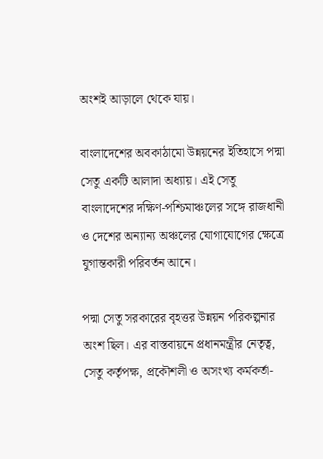অংশই আড়ালে থেকে যায়।

বাংলাদেশের অবকাঠামো উন্নয়নের ইতিহাসে পদ্মা সেতু একটি আলাদা অধ্যায়। এই সেতু বাংলাদেশের দক্ষিণ-পশ্চিমাঞ্চলের সঙ্গে রাজধানী ও দেশের অন্যান্য অঞ্চলের যোগাযোগের ক্ষেত্রে যুগান্তকারী পরিবর্তন আনে।

পদ্মা সেতু সরকারের বৃহত্তর উন্নয়ন পরিকল্পনার অংশ ছিল। এর বাস্তবায়নে প্রধানমন্ত্রীর নেতৃত্ব, সেতু কর্তৃপক্ষ, প্রকৌশলী ও অসংখ্য কর্মকর্তা-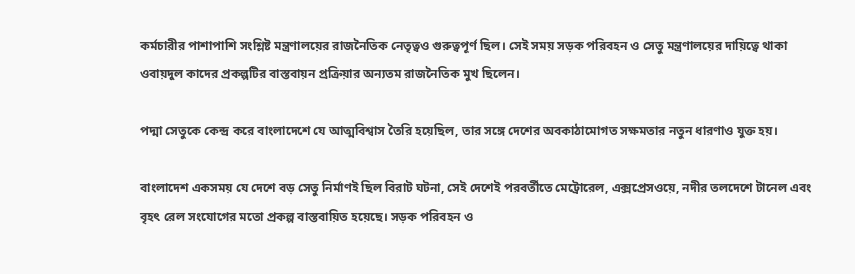কর্মচারীর পাশাপাশি সংশ্লিষ্ট মন্ত্রণালয়ের রাজনৈতিক নেতৃত্বও গুরুত্বপূর্ণ ছিল। সেই সময় সড়ক পরিবহন ও সেতু মন্ত্রণালয়ের দায়িত্বে থাকা ওবায়দুল কাদের প্রকল্পটির বাস্তবায়ন প্রক্রিয়ার অন্যতম রাজনৈতিক মুখ ছিলেন।

পদ্মা সেতুকে কেন্দ্র করে বাংলাদেশে যে আত্মবিশ্বাস তৈরি হয়েছিল, তার সঙ্গে দেশের অবকাঠামোগত সক্ষমতার নতুন ধারণাও যুক্ত হয়।

বাংলাদেশ একসময় যে দেশে বড় সেতু নির্মাণই ছিল বিরাট ঘটনা, সেই দেশেই পরবর্তীতে মেট্রোরেল, এক্সপ্রেসওয়ে, নদীর তলদেশে টানেল এবং বৃহৎ রেল সংযোগের মতো প্রকল্প বাস্তবায়িত হয়েছে। সড়ক পরিবহন ও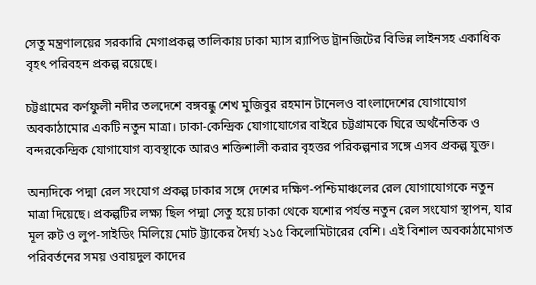সেতু মন্ত্রণালয়ের সরকারি মেগাপ্রকল্প তালিকায় ঢাকা ম্যাস র‌্যাপিড ট্রানজিটের বিভিন্ন লাইনসহ একাধিক বৃহৎ পরিবহন প্রকল্প রয়েছে।

চট্টগ্রামের কর্ণফুলী নদীর তলদেশে বঙ্গবন্ধু শেখ মুজিবুর রহমান টানেলও বাংলাদেশের যোগাযোগ অবকাঠামোর একটি নতুন মাত্রা। ঢাকা-কেন্দ্রিক যোগাযোগের বাইরে চট্টগ্রামকে ঘিরে অর্থনৈতিক ও বন্দরকেন্দ্রিক যোগাযোগ ব্যবস্থাকে আরও শক্তিশালী করার বৃহত্তর পরিকল্পনার সঙ্গে এসব প্রকল্প যুক্ত।

অন্যদিকে পদ্মা রেল সংযোগ প্রকল্প ঢাকার সঙ্গে দেশের দক্ষিণ-পশ্চিমাঞ্চলের রেল যোগাযোগকে নতুন মাত্রা দিয়েছে। প্রকল্পটির লক্ষ্য ছিল পদ্মা সেতু হয়ে ঢাকা থেকে যশোর পর্যন্ত নতুন রেল সংযোগ স্থাপন, যার মূল রুট ও লুপ-সাইডিং মিলিয়ে মোট ট্র্যাকের দৈর্ঘ্য ২১৫ কিলোমিটারের বেশি। এই বিশাল অবকাঠামোগত পরিবর্তনের সময় ওবায়দুল কাদের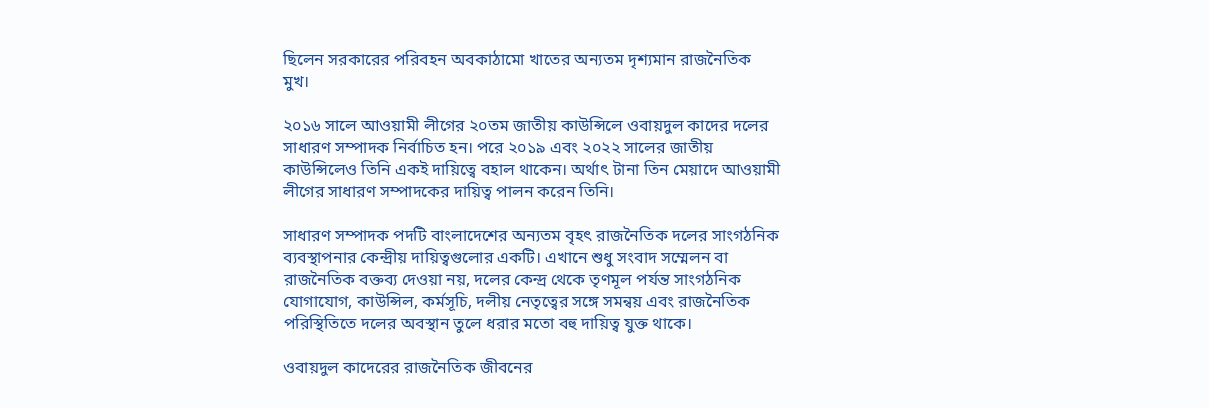ছিলেন সরকারের পরিবহন অবকাঠামো খাতের অন্যতম দৃশ্যমান রাজনৈতিক মুখ।

২০১৬ সালে আওয়ামী লীগের ২০তম জাতীয় কাউন্সিলে ওবায়দুল কাদের দলের সাধারণ সম্পাদক নির্বাচিত হন। পরে ২০১৯ এবং ২০২২ সালের জাতীয় কাউন্সিলেও তিনি একই দায়িত্বে বহাল থাকেন। অর্থাৎ টানা তিন মেয়াদে আওয়ামী লীগের সাধারণ সম্পাদকের দায়িত্ব পালন করেন তিনি।

সাধারণ সম্পাদক পদটি বাংলাদেশের অন্যতম বৃহৎ রাজনৈতিক দলের সাংগঠনিক ব্যবস্থাপনার কেন্দ্রীয় দায়িত্বগুলোর একটি। এখানে শুধু সংবাদ সম্মেলন বা রাজনৈতিক বক্তব্য দেওয়া নয়, দলের কেন্দ্র থেকে তৃণমূল পর্যন্ত সাংগঠনিক যোগাযোগ, কাউন্সিল, কর্মসূচি, দলীয় নেতৃত্বের সঙ্গে সমন্বয় এবং রাজনৈতিক পরিস্থিতিতে দলের অবস্থান তুলে ধরার মতো বহু দায়িত্ব যুক্ত থাকে।

ওবায়দুল কাদেরের রাজনৈতিক জীবনের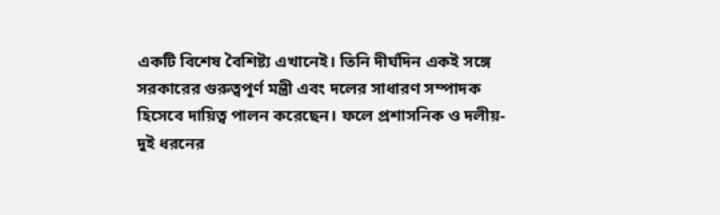একটি বিশেষ বৈশিষ্ট্য এখানেই। তিনি দীর্ঘদিন একই সঙ্গে সরকারের গুরুত্বপূর্ণ মন্ত্রী এবং দলের সাধারণ সম্পাদক হিসেবে দায়িত্ব পালন করেছেন। ফলে প্রশাসনিক ও দলীয়- দুই ধরনের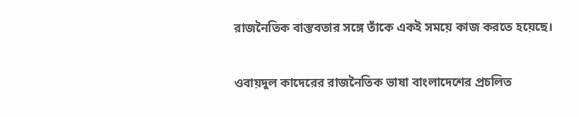রাজনৈতিক বাস্তবতার সঙ্গে তাঁকে একই সময়ে কাজ করতে হয়েছে।

ওবায়দুল কাদেরের রাজনৈতিক ভাষা বাংলাদেশের প্রচলিত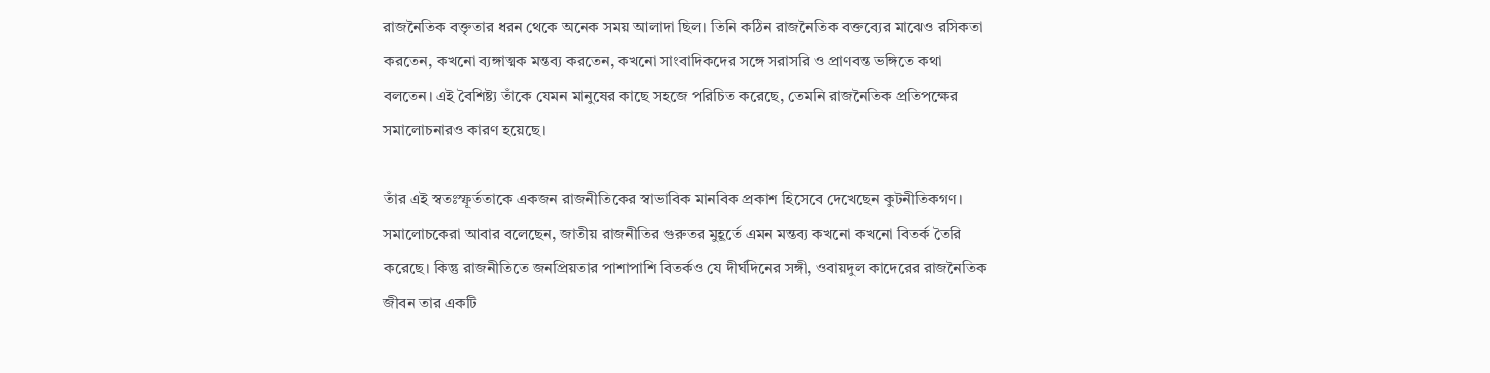রাজনৈতিক বক্তৃতার ধরন থেকে অনেক সময় আলাদা ছিল। তিনি কঠিন রাজনৈতিক বক্তব্যের মাঝেও রসিকতা করতেন, কখনো ব্যঙ্গাত্মক মন্তব্য করতেন, কখনো সাংবাদিকদের সঙ্গে সরাসরি ও প্রাণবন্ত ভঙ্গিতে কথা বলতেন। এই বৈশিষ্ট্য তাঁকে যেমন মানুষের কাছে সহজে পরিচিত করেছে, তেমনি রাজনৈতিক প্রতিপক্ষের সমালোচনারও কারণ হয়েছে।

তাঁর এই স্বতঃস্ফূর্ততাকে একজন রাজনীতিকের স্বাভাবিক মানবিক প্রকাশ হিসেবে দেখেছেন কুটনীতিকগণ। সমালোচকেরা আবার বলেছেন, জাতীয় রাজনীতির গুরুতর মুহূর্তে এমন মন্তব্য কখনো কখনো বিতর্ক তৈরি করেছে। কিন্তু রাজনীতিতে জনপ্রিয়তার পাশাপাশি বিতর্কও যে দীর্ঘদিনের সঙ্গী, ওবায়দুল কাদেরের রাজনৈতিক জীবন তার একটি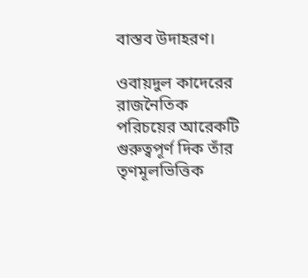বাস্তব উদাহরণ।

ওবায়দুল কাদেরের রাজনৈতিক পরিচয়ের আরেকটি গুরুত্বপূর্ণ দিক তাঁর তৃণমূলভিত্তিক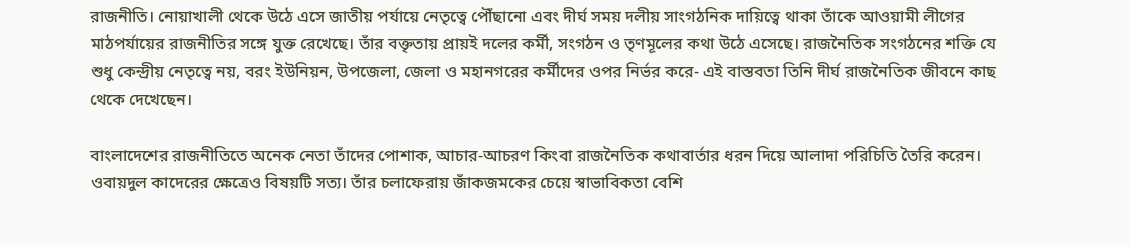রাজনীতি। নোয়াখালী থেকে উঠে এসে জাতীয় পর্যায়ে নেতৃত্বে পৌঁছানো এবং দীর্ঘ সময় দলীয় সাংগঠনিক দায়িত্বে থাকা তাঁকে আওয়ামী লীগের মাঠপর্যায়ের রাজনীতির সঙ্গে যুক্ত রেখেছে। তাঁর বক্তৃতায় প্রায়ই দলের কর্মী, সংগঠন ও তৃণমূলের কথা উঠে এসেছে। রাজনৈতিক সংগঠনের শক্তি যে শুধু কেন্দ্রীয় নেতৃত্বে নয়, বরং ইউনিয়ন, উপজেলা, জেলা ও মহানগরের কর্মীদের ওপর নির্ভর করে- এই বাস্তবতা তিনি দীর্ঘ রাজনৈতিক জীবনে কাছ থেকে দেখেছেন।

বাংলাদেশের রাজনীতিতে অনেক নেতা তাঁদের পোশাক, আচার-আচরণ কিংবা রাজনৈতিক কথাবার্তার ধরন দিয়ে আলাদা পরিচিতি তৈরি করেন। ওবায়দুল কাদেরের ক্ষেত্রেও বিষয়টি সত্য। তাঁর চলাফেরায় জাঁকজমকের চেয়ে স্বাভাবিকতা বেশি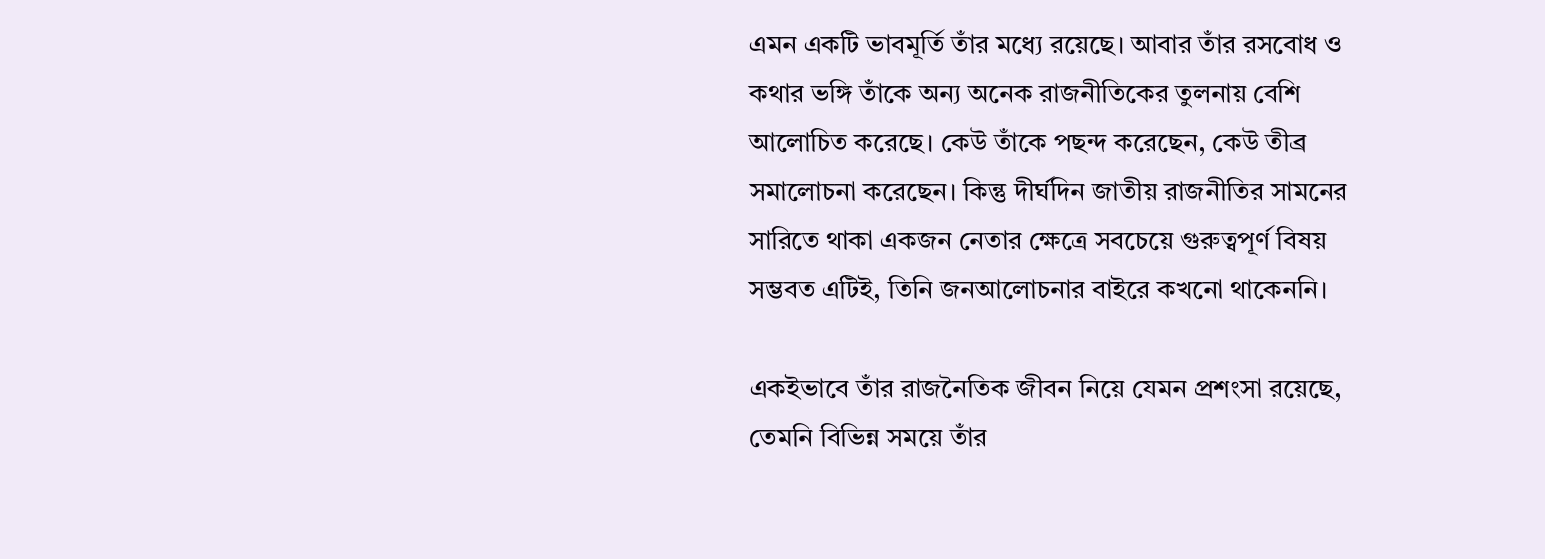এমন একটি ভাবমূর্তি তাঁর মধ্যে রয়েছে। আবার তাঁর রসবোধ ও কথার ভঙ্গি তাঁকে অন্য অনেক রাজনীতিকের তুলনায় বেশি আলোচিত করেছে। কেউ তাঁকে পছন্দ করেছেন, কেউ তীব্র সমালোচনা করেছেন। কিন্তু দীর্ঘদিন জাতীয় রাজনীতির সামনের সারিতে থাকা একজন নেতার ক্ষেত্রে সবচেয়ে গুরুত্বপূর্ণ বিষয় সম্ভবত এটিই, তিনি জনআলোচনার বাইরে কখনো থাকেননি।

একইভাবে তাঁর রাজনৈতিক জীবন নিয়ে যেমন প্রশংসা রয়েছে, তেমনি বিভিন্ন সময়ে তাঁর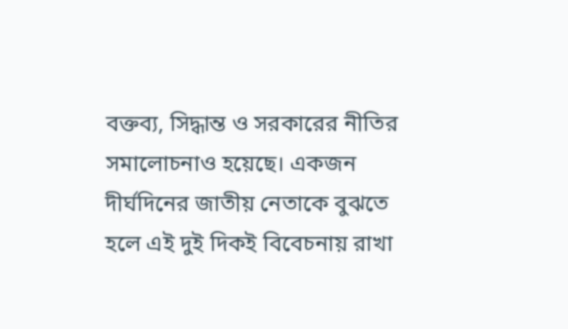বক্তব্য, সিদ্ধান্ত ও সরকারের নীতির সমালোচনাও হয়েছে। একজন দীর্ঘদিনের জাতীয় নেতাকে বুঝতে হলে এই দুই দিকই বিবেচনায় রাখা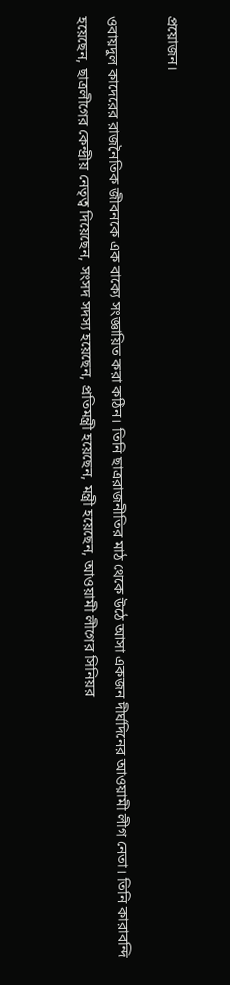প্রয়োজন।

ওবায়দুল কাদেরের রাজনৈতিক জীবনকে এক বাক্যে সংজ্ঞায়িত করা কঠিন। তিনি ছাত্ররাজনীতির মাঠ থেকে উঠে আসা একজন দীর্ঘদিনের আওয়ামী লীগ নেতা। তিনি কারাবন্দি হয়েছেন, ছাত্রলীগের কেন্দ্রীয় নেতৃত্ব দিয়েছেন, সংসদ সদস্য হয়েছেন, প্রতিমন্ত্রী হয়েছেন, মন্ত্রী হয়েছেন, আওয়ামী লীগের সিনিয়র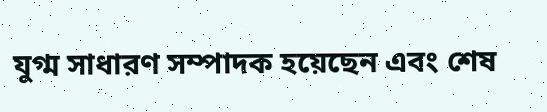যুগ্ম সাধারণ সম্পাদক হয়েছেন এবং শেষ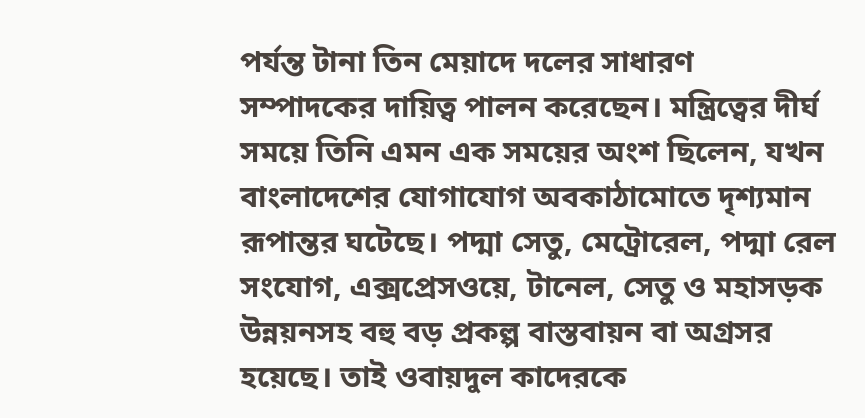পর্যন্ত টানা তিন মেয়াদে দলের সাধারণ সম্পাদকের দায়িত্ব পালন করেছেন। মন্ত্রিত্বের দীর্ঘ সময়ে তিনি এমন এক সময়ের অংশ ছিলেন, যখন বাংলাদেশের যোগাযোগ অবকাঠামোতে দৃশ্যমান রূপান্তর ঘটেছে। পদ্মা সেতু, মেট্রোরেল, পদ্মা রেল সংযোগ, এক্সপ্রেসওয়ে, টানেল, সেতু ও মহাসড়ক উন্নয়নসহ বহু বড় প্রকল্প বাস্তবায়ন বা অগ্রসর হয়েছে। তাই ওবায়দুল কাদেরকে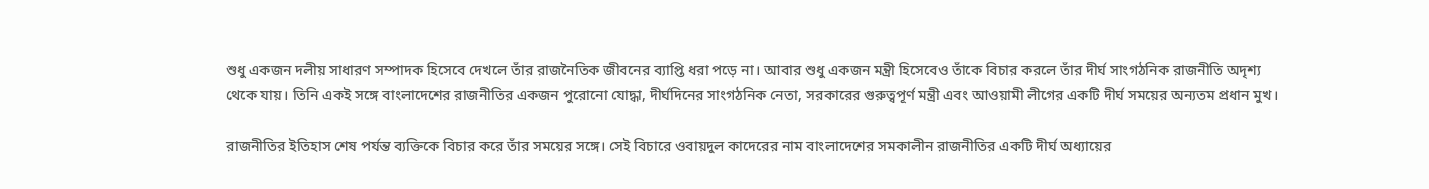শুধু একজন দলীয় সাধারণ সম্পাদক হিসেবে দেখলে তাঁর রাজনৈতিক জীবনের ব্যাপ্তি ধরা পড়ে না। আবার শুধু একজন মন্ত্রী হিসেবেও তাঁকে বিচার করলে তাঁর দীর্ঘ সাংগঠনিক রাজনীতি অদৃশ্য থেকে যায়। তিনি একই সঙ্গে বাংলাদেশের রাজনীতির একজন পুরোনো যোদ্ধা, দীর্ঘদিনের সাংগঠনিক নেতা, সরকারের গুরুত্বপূর্ণ মন্ত্রী এবং আওয়ামী লীগের একটি দীর্ঘ সময়ের অন্যতম প্রধান মুখ।

রাজনীতির ইতিহাস শেষ পর্যন্ত ব্যক্তিকে বিচার করে তাঁর সময়ের সঙ্গে। সেই বিচারে ওবায়দুল কাদেরের নাম বাংলাদেশের সমকালীন রাজনীতির একটি দীর্ঘ অধ্যায়ের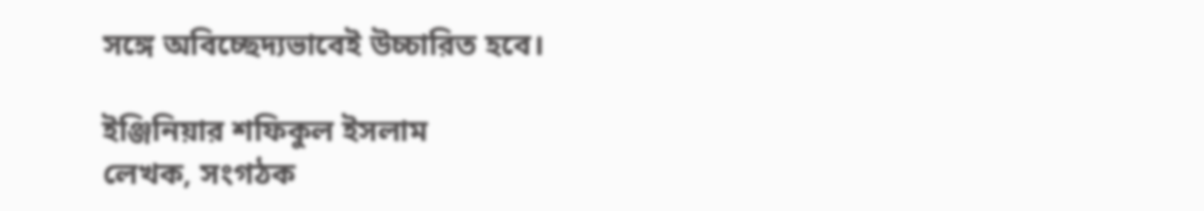সঙ্গে অবিচ্ছেদ্যভাবেই উচ্চারিত হবে।

ইঞ্জিনিয়ার শফিকুল ইসলাম
লেখক, সংগঠক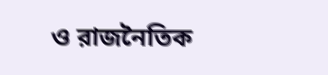ও রাজনৈতিক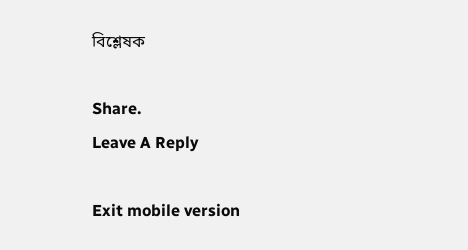বিশ্লেষক

Share.
Leave A Reply

Exit mobile version